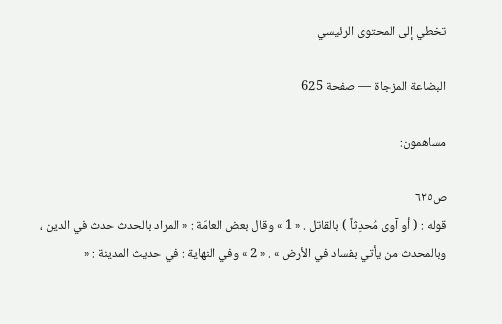تخطي إلى المحتوى الرئيسي

البضاعة المزجاة — صفحة 625

مساهمون:

ص٦٢٥
قوله : ( أو آوى مُحدِثاً ) بالقاتل . « 1 » وقال بعض العامّة : « المراد بالحدث حدث في الدين ، وبالمحدث من يأتي بفساد في الأرض » . « 2 » وفي النهاية : في حديث المدينة : «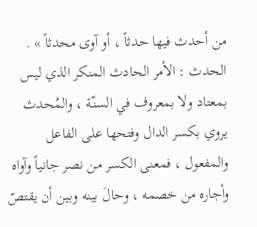من أحدث فيها حدثاً ، أو آوى محدثاً » . الحدث : الأمر الحادث المنكر الذي ليس بمعتاد ولا بمعروف في السنّة ، والمُحدث يروي بكسر الدال وفتحها على الفاعل والمفعول ، فمعنى الكسر من نصر جانياً وآواه وأجاره من خصمه ، وحالَ بينه وبين أن يقتصّ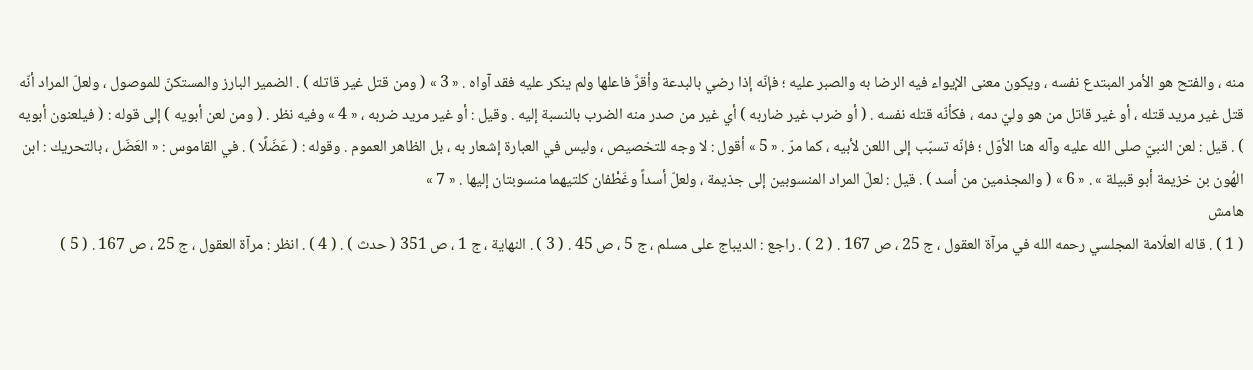منه ، والفتح هو الأمر المبتدع نفسه ، ويكون معنى الإيواء فيه الرضا به والصبر عليه ؛ فإنّه إذا رضي بالبدعة وأقرَّ فاعلها ولم ينكر عليه فقد آواه . « 3 » ( ومن قتل غير قاتله ) . الضمير البارز والمستكنّ للموصول ، ولعلّ المراد أنّه قتل غير مريد قتله ، أو غير قاتل من هو وليّ دمه ، فكأنّه قتله نفسه . ( أو ضرب غير ضاربه ) أي غير من صدر منه الضرب بالنسبة إليه . وقيل : أو غير مريد ضربه ، « 4 » وفيه نظر . ( ومن لعن أبويه ) إلى قوله : ( فيلعنون أبويه ) . قيل : لعن النبيّ صلى الله عليه وآله هنا الأوّل ؛ فإنّه تسبّب إلى اللعن لأبيه ، كما مرّ . « 5 » أقول : لا وجه للتخصيص ، وليس في العبارة إشعار به ، بل الظاهر العموم . وقوله : ( عَضَلًا ) . في القاموس : « العَضَل ، بالتحريك : ابن الهُون بن خزيمة أبو قبيلة » . « 6 » ( والمجذمين من أسد ) . قيل : لعلّ المراد المنسوبين إلى جذيمة ، ولعلّ أسداً وغَطْفان كلتيهما منسوبتان إليها . « 7 »
هامش
( 1 ) . قاله العلّامة المجلسي رحمه الله في مرآة العقول ، ج 25 ، ص 167 . ( 2 ) . راجع : الديباج على مسلم ، ج 5 ، ص 45 . ( 3 ) . النهاية ، ج 1 ، ص 351 ( حدث ) . ( 4 ) . انظر : مرآة العقول ، ج 25 ، ص 167 . ( 5 )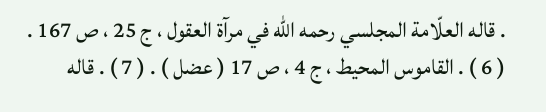. قاله العلّامة المجلسي رحمه الله في مرآة العقول ، ج 25 ، ص 167 . ( 6 ) . القاموس المحيط ، ج 4 ، ص 17 ( عضل ) . ( 7 ) . قاله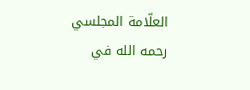العلّامة المجلسي رحمه الله في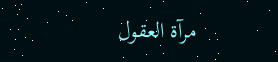مرآة العقول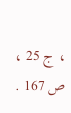، ج 25 ، ص 167 .